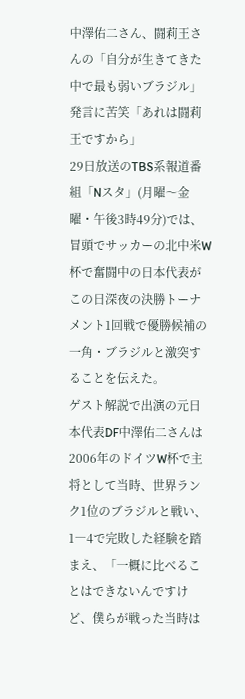中澤佑二さん、闘莉王さんの「自分が生きてきた中で最も弱いブラジル」発言に苦笑「あれは闘莉王ですから」
29日放送のTBS系報道番組「Nスタ」(月曜〜金曜・午後3時49分)では、冒頭でサッカーの北中米W杯で奮闘中の日本代表がこの日深夜の決勝トーナメント1回戦で優勝候補の一角・ブラジルと激突することを伝えた。
ゲスト解説で出演の元日本代表DF中澤佑二さんは2006年のドイツW杯で主将として当時、世界ランク1位のブラジルと戦い、1―4で完敗した経験を踏まえ、「一概に比べることはできないんですけど、僕らが戦った当時は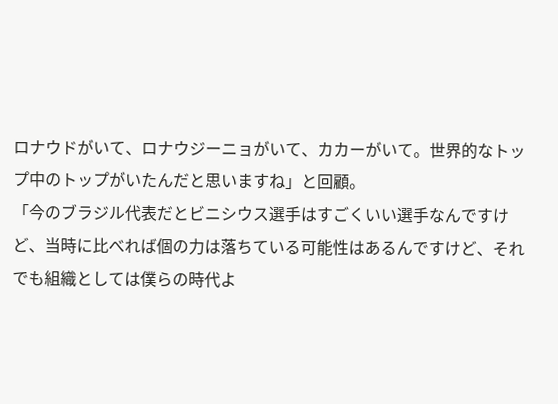ロナウドがいて、ロナウジーニョがいて、カカーがいて。世界的なトップ中のトップがいたんだと思いますね」と回顧。
「今のブラジル代表だとビニシウス選手はすごくいい選手なんですけど、当時に比べれば個の力は落ちている可能性はあるんですけど、それでも組織としては僕らの時代よ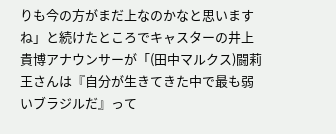りも今の方がまだ上なのかなと思いますね」と続けたところでキャスターの井上貴博アナウンサーが「(田中マルクス)闘莉王さんは『自分が生きてきた中で最も弱いブラジルだ』って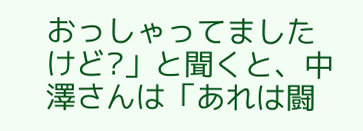おっしゃってましたけど?」と聞くと、中澤さんは「あれは闘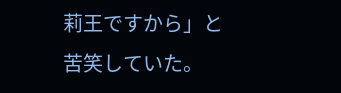莉王ですから」と苦笑していた。